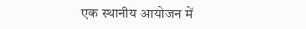एक स्थानीय आयोजन में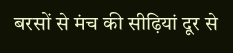बरसों से मंच की सीढ़ियां दूर से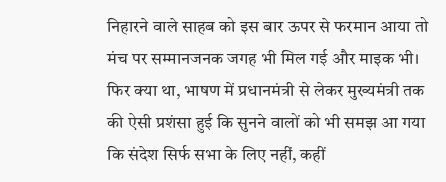निहारने वाले साहब को इस बार ऊपर से फरमान आया तो मंच पर सम्मानजनक जगह भी मिल गई और माइक भी।
फिर क्या था, भाषण में प्रधानमंत्री से लेकर मुख्यमंत्री तक की ऐसी प्रशंसा हुई कि सुनने वालों को भी समझ आ गया कि संदेश सिर्फ सभा के लिए नहीं, कहीं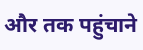और तक पहुंचाने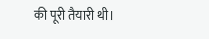की पूरी तैयारी थी।